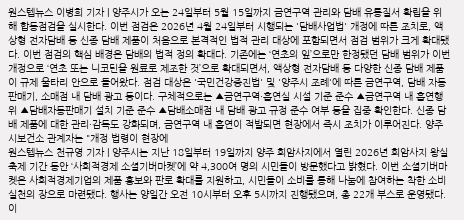원스텝뉴스 이병희 기자 | 양주시가 오는 24일부터 5월 15일까지 금연구역 관리와 담배 유통질서 확립을 위해 합동점검을 실시한다. 이번 점검은 2026년 4월 24일부터 시행되는 '담배사업법' 개정에 따른 조치로, 액상형 전자담배 등 신종 담배 제품이 처음으로 본격적인 법적 관리 대상에 포함되면서 점검 범위가 크게 확대됐다. 이번 점검의 핵심 배경은 담배의 법적 정의 확대다. 기존에는 ‘연초의 잎’으로만 한정됐던 담배 범위가 이번 개정으로 ‘연초 또는 니코틴을 원료로 제조한 것’으로 확대되면서, 액상형 전자담배 등 다양한 신종 담배 제품이 규제 울타리 안으로 들어왔다. 점검 대상은 '국민건강증진법' 및 '양주시 조례'에 따른 금연구역, 담배 자동판매기, 소매점 내 담배 광고 등이다. 구체적으로는 ▲금연구역·흡연실 시설 기준 준수 ▲금연구역 내 흡연행위 ▲담배자동판매기 설치 기준 준수 ▲담배소매점 내 담배 광고 규정 준수 여부 등을 집중 확인한다. 신종 담배 제품에 대한 관리·감독도 강화되며, 금연구역 내 흡연이 적발되면 현장에서 즉시 조치가 이루어진다. 양주시보건소 관계자는 "개정 법령이 현장에
원스텝뉴스 천규영 기자 | 양주시는 지난 18일부터 19일까지 양주 회암사지에서 열린 2026년 회암사지 왕실축제 기간 동안 ‘사회적경제 소셜기버마켓’에 약 4,300여 명의 시민들이 방문했다고 밝혔다. 이번 소셜기버마켓은 사회적경제기업의 제품 홍보와 판로 확대를 지원하고, 시민들이 소비를 통해 나눔에 참여하는 착한 소비 실천의 장으로 마련됐다. 행사는 양일간 오전 10시부터 오후 5시까지 진행됐으며, 총 22개 부스로 운영됐다. 이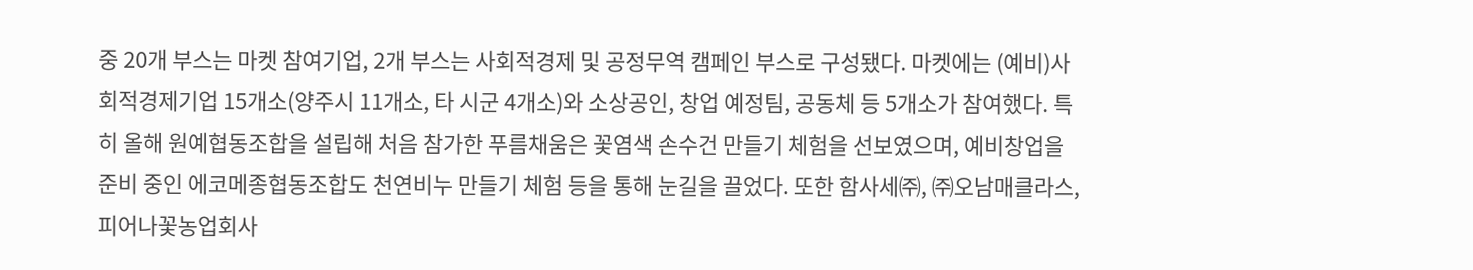중 20개 부스는 마켓 참여기업, 2개 부스는 사회적경제 및 공정무역 캠페인 부스로 구성됐다. 마켓에는 (예비)사회적경제기업 15개소(양주시 11개소, 타 시군 4개소)와 소상공인, 창업 예정팀, 공동체 등 5개소가 참여했다. 특히 올해 원예협동조합을 설립해 처음 참가한 푸름채움은 꽃염색 손수건 만들기 체험을 선보였으며, 예비창업을 준비 중인 에코메종협동조합도 천연비누 만들기 체험 등을 통해 눈길을 끌었다. 또한 함사세㈜, ㈜오남매클라스, 피어나꽃농업회사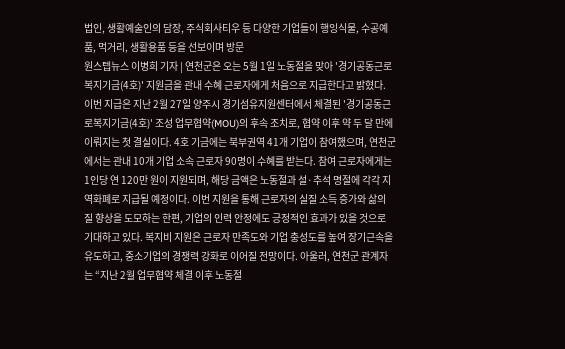법인, 생활예술인의 담장, 주식회사티우 등 다양한 기업들이 행잉식물, 수공예품, 먹거리, 생활용품 등을 선보이며 방문
원스텝뉴스 이병희 기자 | 연천군은 오는 5월 1일 노동절을 맞아 '경기공동근로복지기금(4호)' 지원금을 관내 수혜 근로자에게 처음으로 지급한다고 밝혔다. 이번 지급은 지난 2월 27일 양주시 경기섬유지원센터에서 체결된 '경기공동근로복지기금(4호)' 조성 업무협약(MOU)의 후속 조치로, 협약 이후 약 두 달 만에 이뤄지는 첫 결실이다. 4호 기금에는 북부권역 41개 기업이 참여했으며, 연천군에서는 관내 10개 기업 소속 근로자 90명이 수혜를 받는다. 참여 근로자에게는 1인당 연 120만 원이 지원되며, 해당 금액은 노동절과 설·추석 명절에 각각 지역화폐로 지급될 예정이다. 이번 지원을 통해 근로자의 실질 소득 증가와 삶의 질 향상을 도모하는 한편, 기업의 인력 안정에도 긍정적인 효과가 있을 것으로 기대하고 있다. 복지비 지원은 근로자 만족도와 기업 충성도를 높여 장기근속을 유도하고, 중소기업의 경쟁력 강화로 이어질 전망이다. 아울러, 연천군 관계자는 “지난 2월 업무협약 체결 이후 노동절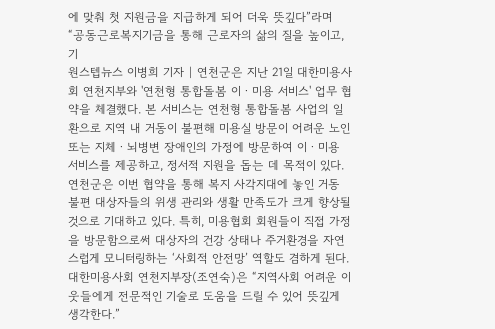에 맞춰 첫 지원금을 지급하게 되어 더욱 뜻깊다”라며 “공동근로복지기금을 통해 근로자의 삶의 질을 높이고, 기
원스텝뉴스 이병희 기자 | 연천군은 지난 21일 대한미용사회 연천지부와 '연천형 통합돌봄 이ㆍ미용 서비스' 업무 협약을 체결했다. 본 서비스는 연천형 통합돌봄 사업의 일환으로 지역 내 거동이 불편해 미용실 방문이 어려운 노인 또는 지체ㆍ뇌병변 장애인의 가정에 방문하여 이ㆍ미용 서비스를 제공하고, 정서적 지원을 돕는 데 목적이 있다. 연천군은 이번 협약을 통해 복지 사각지대에 놓인 거동 불편 대상자들의 위생 관리와 생활 만족도가 크게 향상될 것으로 기대하고 있다. 특히, 미용협회 회원들이 직접 가정을 방문함으로써 대상자의 건강 상태나 주거환경을 자연스럽게 모니터링하는 ‘사회적 안전망’ 역할도 겸하게 된다. 대한미용사회 연천지부장(조연숙)은 “지역사회 어려운 이웃들에게 전문적인 기술로 도움을 드릴 수 있어 뜻깊게 생각한다.”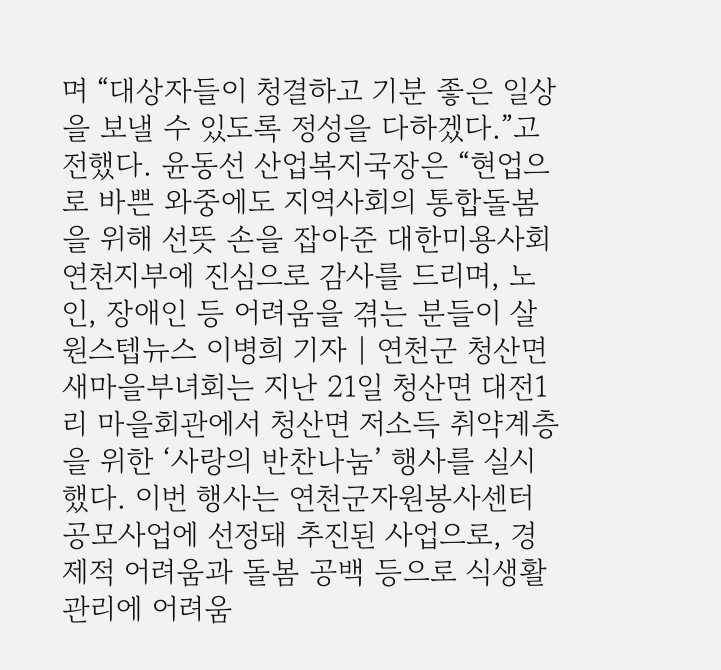며 “대상자들이 청결하고 기분 좋은 일상을 보낼 수 있도록 정성을 다하겠다.”고 전했다. 윤동선 산업복지국장은 “현업으로 바쁜 와중에도 지역사회의 통합돌봄을 위해 선뜻 손을 잡아준 대한미용사회 연천지부에 진심으로 감사를 드리며, 노인, 장애인 등 어려움을 겪는 분들이 살
원스텝뉴스 이병희 기자 | 연천군 청산면 새마을부녀회는 지난 21일 청산면 대전1리 마을회관에서 청산면 저소득 취약계층을 위한 ‘사랑의 반찬나눔’ 행사를 실시했다. 이번 행사는 연천군자원봉사센터 공모사업에 선정돼 추진된 사업으로, 경제적 어려움과 돌봄 공백 등으로 식생활 관리에 어려움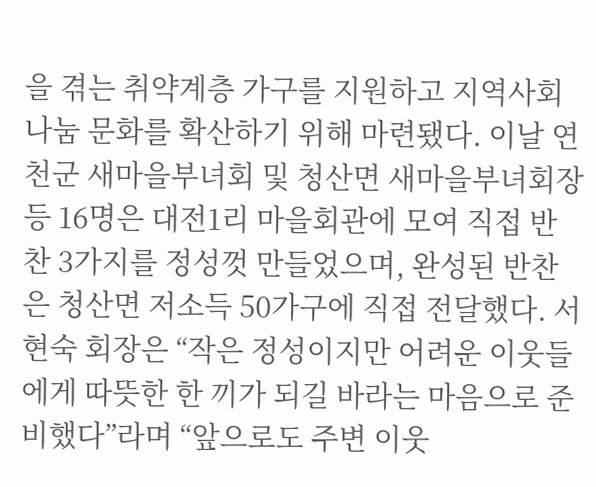을 겪는 취약계층 가구를 지원하고 지역사회 나눔 문화를 확산하기 위해 마련됐다. 이날 연천군 새마을부녀회 및 청산면 새마을부녀회장 등 16명은 대전1리 마을회관에 모여 직접 반찬 3가지를 정성껏 만들었으며, 완성된 반찬은 청산면 저소득 50가구에 직접 전달했다. 서현숙 회장은 “작은 정성이지만 어려운 이웃들에게 따뜻한 한 끼가 되길 바라는 마음으로 준비했다”라며 “앞으로도 주변 이웃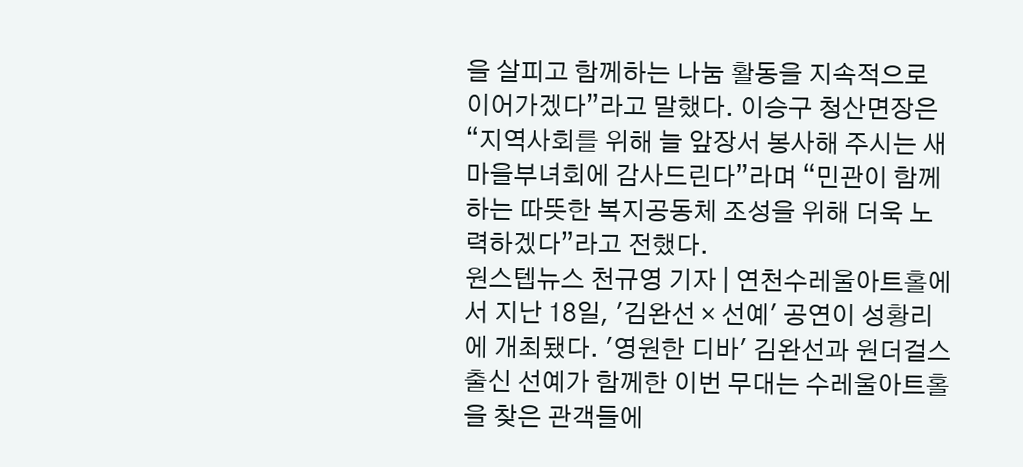을 살피고 함께하는 나눔 활동을 지속적으로 이어가겠다”라고 말했다. 이승구 청산면장은 “지역사회를 위해 늘 앞장서 봉사해 주시는 새마을부녀회에 감사드린다”라며 “민관이 함께하는 따뜻한 복지공동체 조성을 위해 더욱 노력하겠다”라고 전했다.
원스텝뉴스 천규영 기자 | 연천수레울아트홀에서 지난 18일, '김완선 × 선예' 공연이 성황리에 개최됐다. '영원한 디바' 김완선과 원더걸스 출신 선예가 함께한 이번 무대는 수레울아트홀을 찾은 관객들에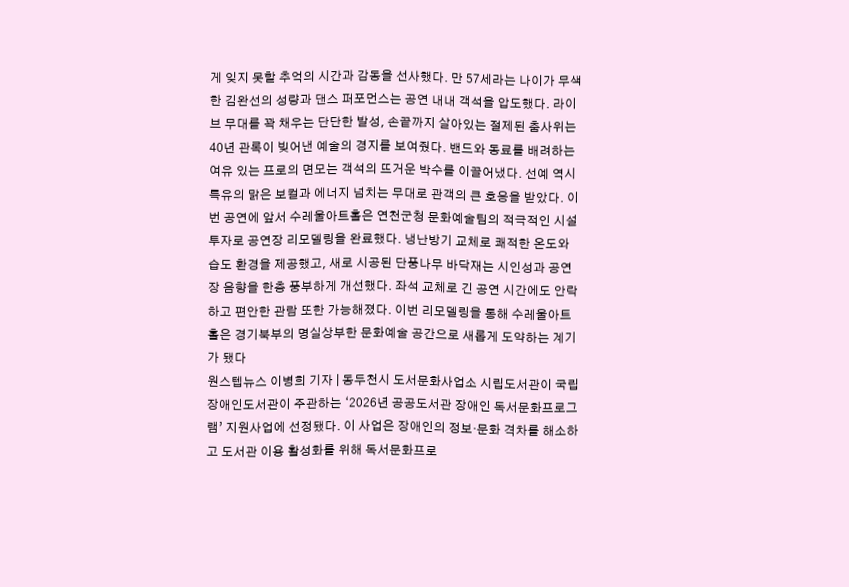게 잊지 못할 추억의 시간과 감동을 선사했다. 만 57세라는 나이가 무색한 김완선의 성량과 댄스 퍼포먼스는 공연 내내 객석을 압도했다. 라이브 무대를 꽉 채우는 단단한 발성, 손끝까지 살아있는 절제된 춤사위는 40년 관록이 빚어낸 예술의 경지를 보여줬다. 밴드와 동료를 배려하는 여유 있는 프로의 면모는 객석의 뜨거운 박수를 이끌어냈다. 선예 역시 특유의 맑은 보컬과 에너지 넘치는 무대로 관객의 큰 호응을 받았다. 이번 공연에 앞서 수레울아트홀은 연천군청 문화예술팀의 적극적인 시설 투자로 공연장 리모델링을 완료했다. 냉난방기 교체로 쾌적한 온도와 습도 환경을 제공했고, 새로 시공된 단풍나무 바닥재는 시인성과 공연장 음향을 한층 풍부하게 개선했다. 좌석 교체로 긴 공연 시간에도 안락하고 편안한 관람 또한 가능해졌다. 이번 리모델링을 통해 수레울아트홀은 경기북부의 명실상부한 문화예술 공간으로 새롭게 도약하는 계기가 됐다
원스텝뉴스 이병희 기자 | 동두천시 도서문화사업소 시립도서관이 국립장애인도서관이 주관하는 ‘2026년 공공도서관 장애인 독서문화프로그램’ 지원사업에 선정됐다. 이 사업은 장애인의 정보·문화 격차를 해소하고 도서관 이용 활성화를 위해 독서문화프로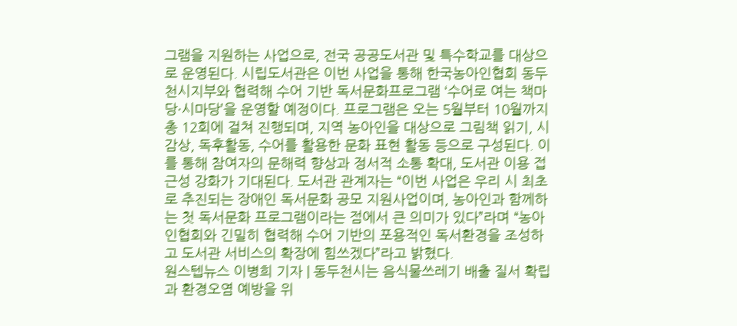그램을 지원하는 사업으로, 전국 공공도서관 및 특수학교를 대상으로 운영된다. 시립도서관은 이번 사업을 통해 한국농아인협회 동두천시지부와 협력해 수어 기반 독서문화프로그램 ‘수어로 여는 책마당·시마당’을 운영할 예정이다. 프로그램은 오는 5월부터 10월까지 총 12회에 걸쳐 진행되며, 지역 농아인을 대상으로 그림책 읽기, 시 감상, 독후활동, 수어를 활용한 문화 표현 활동 등으로 구성된다. 이를 통해 참여자의 문해력 향상과 정서적 소통 확대, 도서관 이용 접근성 강화가 기대된다. 도서관 관계자는 “이번 사업은 우리 시 최초로 추진되는 장애인 독서문화 공모 지원사업이며, 농아인과 함께하는 첫 독서문화 프로그램이라는 점에서 큰 의미가 있다”라며 “농아인협회와 긴밀히 협력해 수어 기반의 포용적인 독서환경을 조성하고 도서관 서비스의 확장에 힘쓰겠다”라고 밝혔다.
원스텝뉴스 이병희 기자 | 동두천시는 음식물쓰레기 배출 질서 확립과 환경오염 예방을 위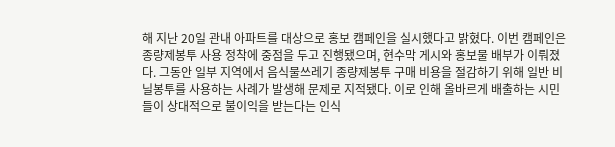해 지난 20일 관내 아파트를 대상으로 홍보 캠페인을 실시했다고 밝혔다. 이번 캠페인은 종량제봉투 사용 정착에 중점을 두고 진행됐으며, 현수막 게시와 홍보물 배부가 이뤄졌다. 그동안 일부 지역에서 음식물쓰레기 종량제봉투 구매 비용을 절감하기 위해 일반 비닐봉투를 사용하는 사례가 발생해 문제로 지적됐다. 이로 인해 올바르게 배출하는 시민들이 상대적으로 불이익을 받는다는 인식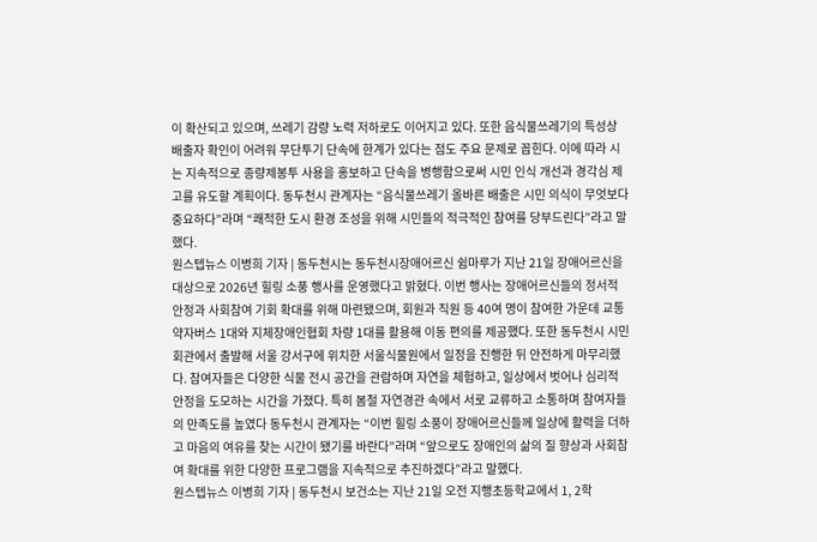이 확산되고 있으며, 쓰레기 감량 노력 저하로도 이어지고 있다. 또한 음식물쓰레기의 특성상 배출자 확인이 어려워 무단투기 단속에 한계가 있다는 점도 주요 문제로 꼽힌다. 이에 따라 시는 지속적으로 종량제봉투 사용을 홍보하고 단속을 병행함으로써 시민 인식 개선과 경각심 제고를 유도할 계획이다. 동두천시 관계자는 “음식물쓰레기 올바른 배출은 시민 의식이 무엇보다 중요하다”라며 “쾌적한 도시 환경 조성을 위해 시민들의 적극적인 참여를 당부드린다”라고 말했다.
원스텝뉴스 이병희 기자 | 동두천시는 동두천시장애어르신 쉼마루가 지난 21일 장애어르신을 대상으로 2026년 힐링 소풍 행사를 운영했다고 밝혔다. 이번 행사는 장애어르신들의 정서적 안정과 사회참여 기회 확대를 위해 마련됐으며, 회원과 직원 등 40여 명이 참여한 가운데 교통약자버스 1대와 지체장애인협회 차량 1대를 활용해 이동 편의를 제공했다. 또한 동두천시 시민회관에서 출발해 서울 강서구에 위치한 서울식물원에서 일정을 진행한 뒤 안전하게 마무리했다. 참여자들은 다양한 식물 전시 공간을 관람하며 자연을 체험하고, 일상에서 벗어나 심리적 안정을 도모하는 시간을 가졌다. 특히 봄철 자연경관 속에서 서로 교류하고 소통하며 참여자들의 만족도를 높였다 동두천시 관계자는 “이번 힐링 소풍이 장애어르신들께 일상에 활력을 더하고 마음의 여유를 찾는 시간이 됐기를 바란다”라며 “앞으로도 장애인의 삶의 질 향상과 사회참여 확대를 위한 다양한 프로그램을 지속적으로 추진하겠다”라고 말했다.
원스텝뉴스 이병희 기자 | 동두천시 보건소는 지난 21일 오전 지행초등학교에서 1, 2학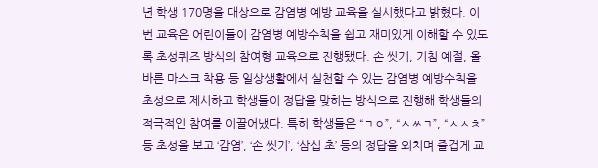년 학생 170명을 대상으로 감염병 예방 교육을 실시했다고 밝혔다. 이번 교육은 어린이들이 감염병 예방수칙을 쉽고 재미있게 이해할 수 있도록 초성퀴즈 방식의 참여형 교육으로 진행됐다. 손 씻기, 기침 예절, 올바른 마스크 착용 등 일상생활에서 실천할 수 있는 감염병 예방수칙을 초성으로 제시하고 학생들이 정답을 맞히는 방식으로 진행해 학생들의 적극적인 참여를 이끌어냈다. 특히 학생들은 “ㄱㅇ”, “ㅅㅆㄱ”, “ㅅㅅㅊ” 등 초성을 보고 ‘감염’, ‘손 씻기’, ‘삼십 초’ 등의 정답을 외치며 즐겁게 교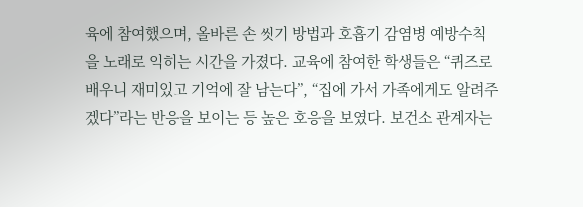육에 참여했으며, 올바른 손 씻기 방법과 호흡기 감염병 예방수칙을 노래로 익히는 시간을 가졌다. 교육에 참여한 학생들은 “퀴즈로 배우니 재미있고 기억에 잘 남는다”, “집에 가서 가족에게도 알려주겠다”라는 반응을 보이는 등 높은 호응을 보였다. 보건소 관계자는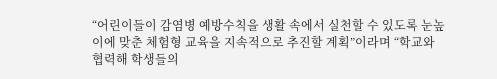“어린이들이 감염병 예방수칙을 생활 속에서 실천할 수 있도록 눈높이에 맞춘 체험형 교육을 지속적으로 추진할 계획”이라며 “학교와 협력해 학생들의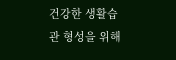건강한 생활습관 형성을 위해